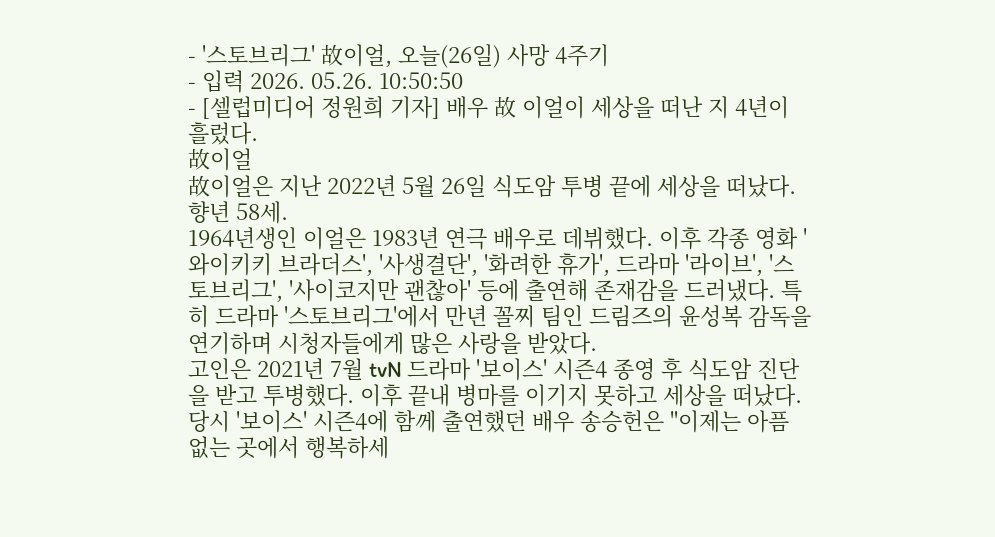- '스토브리그' 故이얼, 오늘(26일) 사망 4주기
- 입력 2026. 05.26. 10:50:50
- [셀럽미디어 정원희 기자] 배우 故 이얼이 세상을 떠난 지 4년이 흘렀다.
故이얼
故이얼은 지난 2022년 5월 26일 식도암 투병 끝에 세상을 떠났다. 향년 58세.
1964년생인 이얼은 1983년 연극 배우로 데뷔했다. 이후 각종 영화 '와이키키 브라더스', '사생결단', '화려한 휴가', 드라마 '라이브', '스토브리그', '사이코지만 괜찮아' 등에 출연해 존재감을 드러냈다. 특히 드라마 '스토브리그'에서 만년 꼴찌 팀인 드림즈의 윤성복 감독을 연기하며 시청자들에게 많은 사랑을 받았다.
고인은 2021년 7월 tvN 드라마 '보이스' 시즌4 종영 후 식도암 진단을 받고 투병했다. 이후 끝내 병마를 이기지 못하고 세상을 떠났다.
당시 '보이스' 시즌4에 함께 출연했던 배우 송승헌은 "이제는 아픔 없는 곳에서 행복하세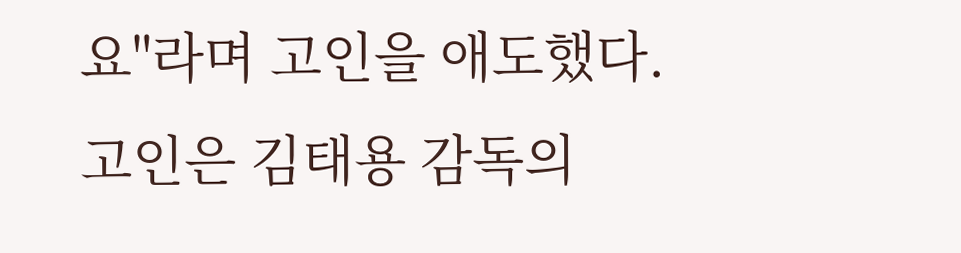요"라며 고인을 애도했다.
고인은 김태용 감독의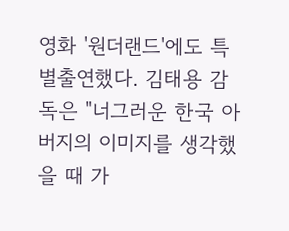영화 '원더랜드'에도 특별출연했다. 김태용 감독은 "너그러운 한국 아버지의 이미지를 생각했을 때 가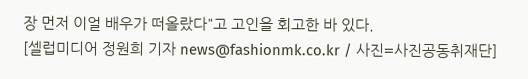장 먼저 이얼 배우가 떠올랐다"고 고인을 회고한 바 있다.
[셀럽미디어 정원희 기자 news@fashionmk.co.kr / 사진=사진공동취재단]